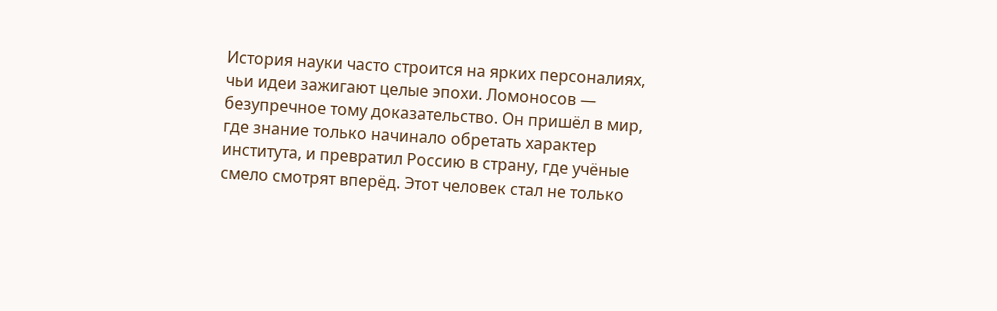История науки часто строится на ярких персоналиях, чьи идеи зажигают целые эпохи. Ломоносов — безупречное тому доказательство. Он пришёл в мир, где знание только начинало обретать характер института, и превратил Россию в страну, где учёные смело смотрят вперёд. Этот человек стал не только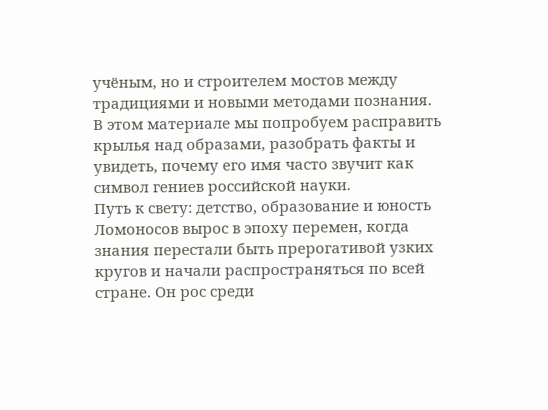учёным, но и строителем мостов между традициями и новыми методами познания. В этом материале мы попробуем расправить крылья над образами, разобрать факты и увидеть, почему его имя часто звучит как символ гениев российской науки.
Путь к свету: детство, образование и юность
Ломоносов вырос в эпоху перемен, когда знания перестали быть прерогативой узких кругов и начали распространяться по всей стране. Он рос среди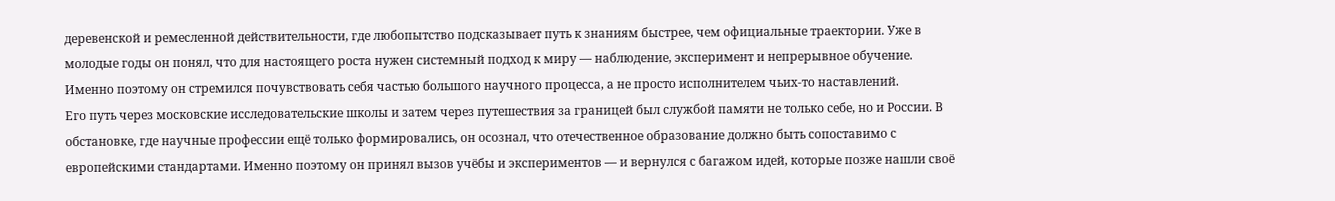деревенской и ремесленной действительности, где любопытство подсказывает путь к знаниям быстрее, чем официальные траектории. Уже в молодые годы он понял, что для настоящего роста нужен системный подход к миру — наблюдение, эксперимент и непрерывное обучение. Именно поэтому он стремился почувствовать себя частью большого научного процесса, а не просто исполнителем чьих‑то наставлений.
Его путь через московские исследовательские школы и затем через путешествия за границей был службой памяти не только себе, но и России. В обстановке, где научные профессии ещё только формировались, он осознал, что отечественное образование должно быть сопоставимо с европейскими стандартами. Именно поэтому он принял вызов учёбы и экспериментов — и вернулся с багажом идей, которые позже нашли своё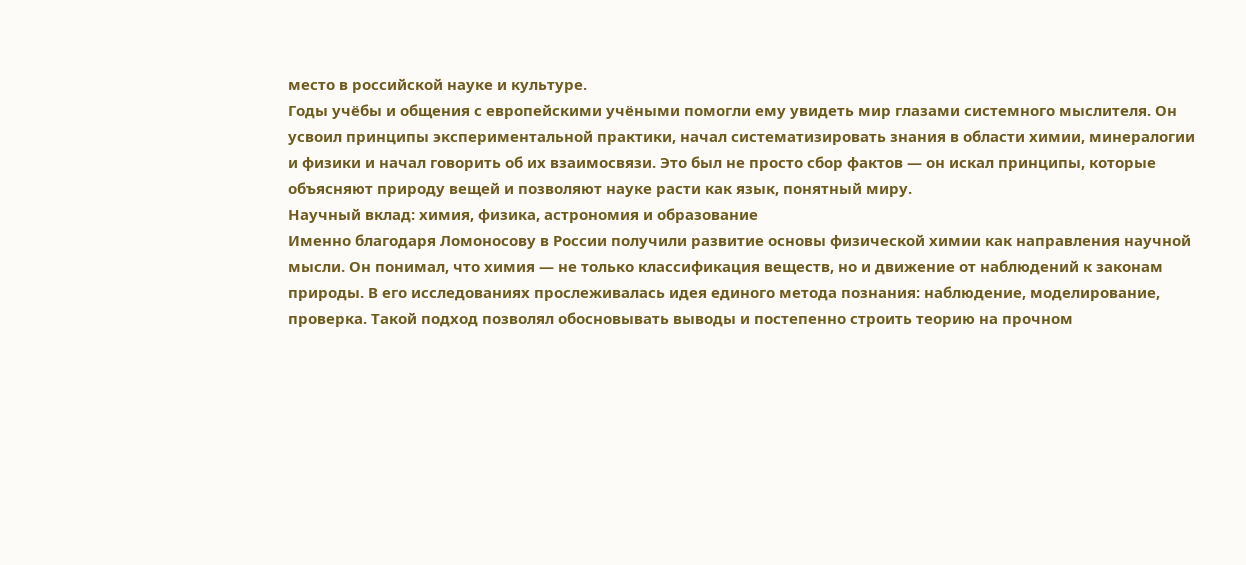место в российской науке и культуре.
Годы учёбы и общения с европейскими учёными помогли ему увидеть мир глазами системного мыслителя. Он усвоил принципы экспериментальной практики, начал систематизировать знания в области химии, минералогии и физики и начал говорить об их взаимосвязи. Это был не просто сбор фактов — он искал принципы, которые объясняют природу вещей и позволяют науке расти как язык, понятный миру.
Научный вклад: химия, физика, астрономия и образование
Именно благодаря Ломоносову в России получили развитие основы физической химии как направления научной мысли. Он понимал, что химия — не только классификация веществ, но и движение от наблюдений к законам природы. В его исследованиях прослеживалась идея единого метода познания: наблюдение, моделирование, проверка. Такой подход позволял обосновывать выводы и постепенно строить теорию на прочном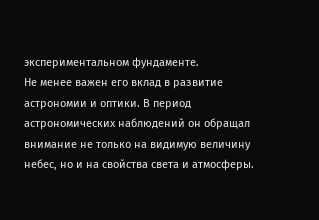экспериментальном фундаменте.
Не менее важен его вклад в развитие астрономии и оптики. В период астрономических наблюдений он обращал внимание не только на видимую величину небес, но и на свойства света и атмосферы.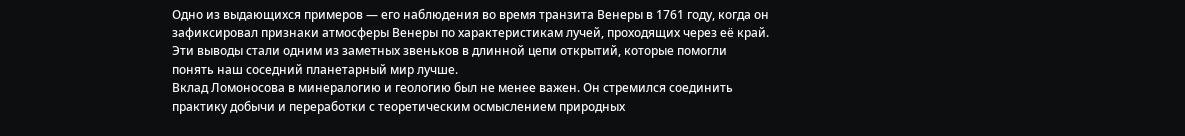Одно из выдающихся примеров — его наблюдения во время транзита Венеры в 1761 году, когда он зафиксировал признаки атмосферы Венеры по характеристикам лучей, проходящих через её край. Эти выводы стали одним из заметных звеньков в длинной цепи открытий, которые помогли понять наш соседний планетарный мир лучше.
Вклад Ломоносова в минералогию и геологию был не менее важен. Он стремился соединить практику добычи и переработки с теоретическим осмыслением природных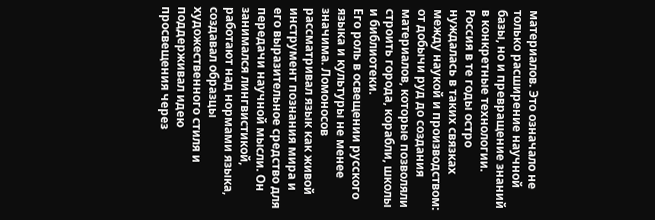материалов. Это означало не только расширение научной базы, но и превращение знаний в конкретные технологии. Россия в те годы остро нуждалась в таких связках между наукой и производством: от добычи руд до создания материалов, которые позволяли строить города, корабли, школы и библиотеки.
Его роль в освещении русского языка и культуры не менее значима. Ломоносов рассматривал язык как живой инструмент познания мира и его выразительное средство для передачи научной мысли. Он занимался лингвистикой, работают над нормами языка, создавал образцы художественного стиля и поддерживал идею просвещения через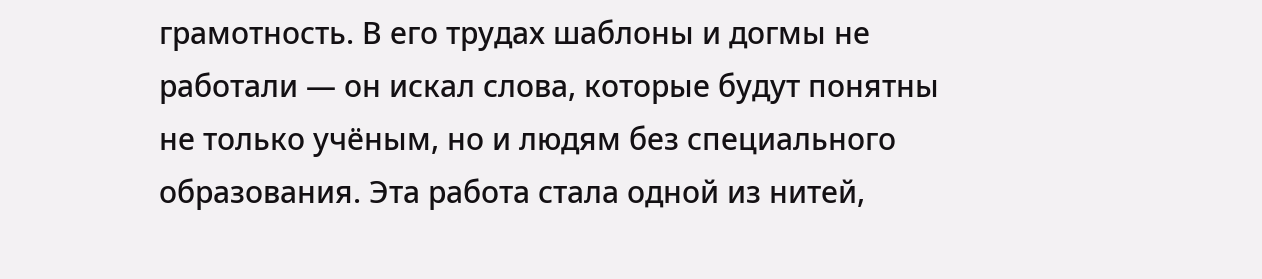грамотность. В его трудах шаблоны и догмы не работали — он искал слова, которые будут понятны не только учёным, но и людям без специального образования. Эта работа стала одной из нитей,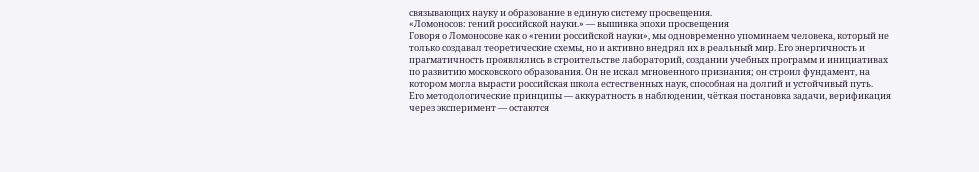связывающих науку и образование в единую систему просвещения.
«Ломоносов: гений российской науки.» — вышивка эпохи просвещения
Говоря о Ломоносове как о «гении российской науки», мы одновременно упоминаем человека, который не только создавал теоретические схемы, но и активно внедрял их в реальный мир. Его энергичность и прагматичность проявлялись в строительстве лабораторий, создании учебных программ и инициативах по развитию московского образования. Он не искал мгновенного признания; он строил фундамент, на котором могла вырасти российская школа естественных наук, способная на долгий и устойчивый путь.
Его методологические принципы — аккуратность в наблюдении, чёткая постановка задачи, верификация через эксперимент — остаются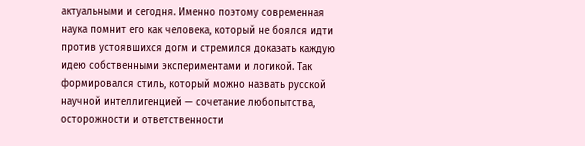актуальными и сегодня. Именно поэтому современная наука помнит его как человека, который не боялся идти против устоявшихся догм и стремился доказать каждую идею собственными экспериментами и логикой. Так формировался стиль, который можно назвать русской научной интеллигенцией — сочетание любопытства, осторожности и ответственности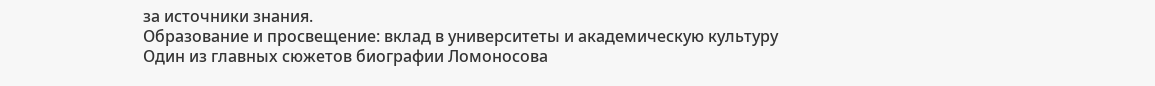за источники знания.
Образование и просвещение: вклад в университеты и академическую культуру
Один из главных сюжетов биографии Ломоносова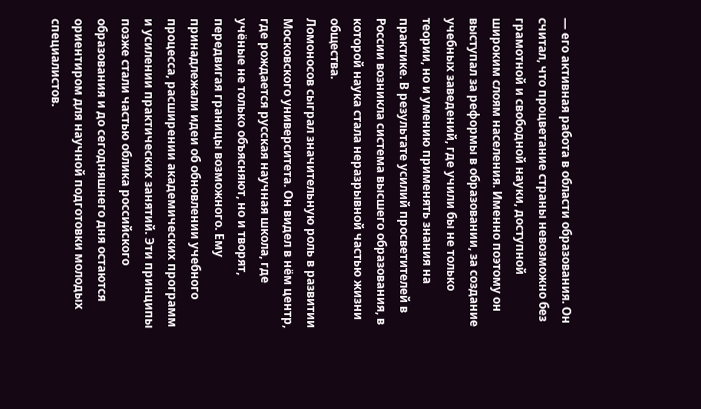— его активная работа в области образования. Он считал, что процветание страны невозможно без грамотной и свободной науки, доступной широким слоям населения. Именно поэтому он выступал за реформы в образовании, за создание учебных заведений, где учили бы не только теории, но и умению применять знания на практике. В результате усилий просветителей в России возникла система высшего образования, в которой наука стала неразрывной частью жизни общества.
Ломоносов сыграл значительную роль в развитии Московского университета. Он видел в нём центр, где рождается русская научная школа, где учёные не только объясняют, но и творят, передвигая границы возможного. Ему принадлежали идеи об обновлении учебного процесса, расширении академических программ и усилении практических занятий. Эти принципы позже стали частью облика российского образования и до сегодняшнего дня остаются ориентиром для научной подготовки молодых специалистов.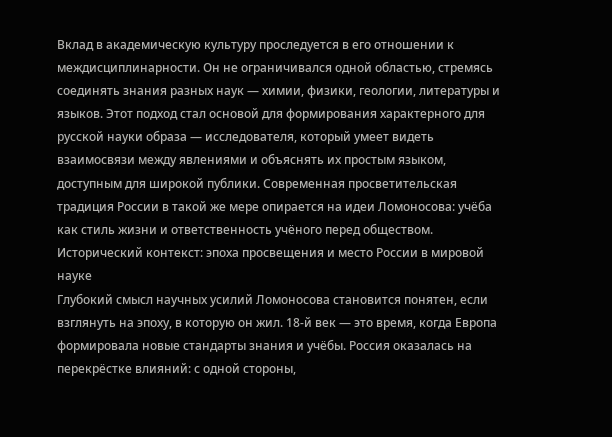Вклад в академическую культуру проследуется в его отношении к междисциплинарности. Он не ограничивался одной областью, стремясь соединять знания разных наук — химии, физики, геологии, литературы и языков. Этот подход стал основой для формирования характерного для русской науки образа — исследователя, который умеет видеть взаимосвязи между явлениями и объяснять их простым языком, доступным для широкой публики. Современная просветительская традиция России в такой же мере опирается на идеи Ломоносова: учёба как стиль жизни и ответственность учёного перед обществом.
Исторический контекст: эпоха просвещения и место России в мировой науке
Глубокий смысл научных усилий Ломоносова становится понятен, если взглянуть на эпоху, в которую он жил. 18-й век — это время, когда Европа формировала новые стандарты знания и учёбы. Россия оказалась на перекрёстке влияний: с одной стороны,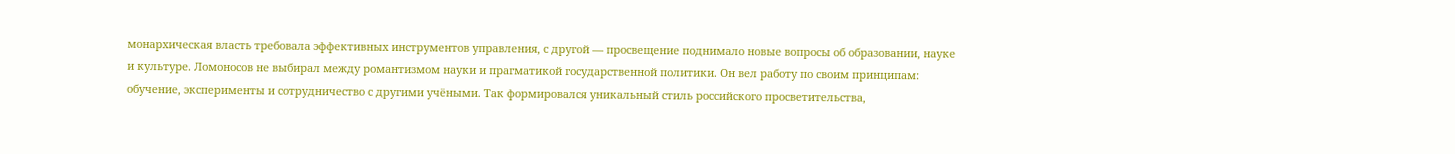монархическая власть требовала эффективных инструментов управления, с другой — просвещение поднимало новые вопросы об образовании, науке и культуре. Ломоносов не выбирал между романтизмом науки и прагматикой государственной политики. Он вел работу по своим принципам: обучение, эксперименты и сотрудничество с другими учёными. Так формировался уникальный стиль российского просветительства,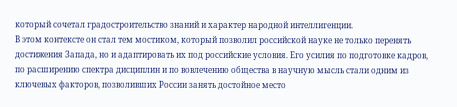который сочетал градостроительство знаний и характер народной интеллигенции.
В этом контексте он стал тем мостиком, который позволил российской науке не только перенять достижения Запада, но и адаптировать их под российские условия. Его усилия по подготовке кадров, по расширению спектра дисциплин и по вовлечению общества в научную мысль стали одним из ключевых факторов, позволивших России занять достойное место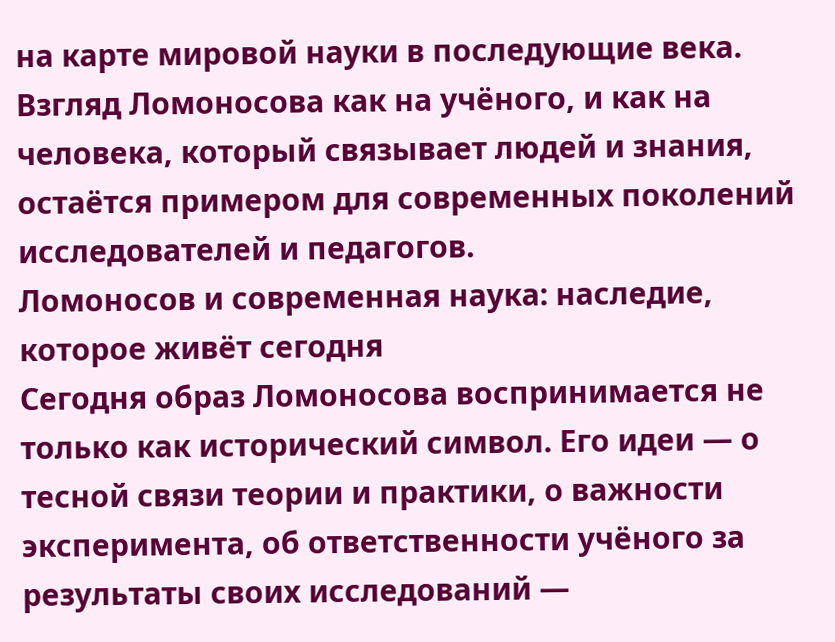на карте мировой науки в последующие века. Взгляд Ломоносова как на учёного, и как на человека, который связывает людей и знания, остаётся примером для современных поколений исследователей и педагогов.
Ломоносов и современная наука: наследие, которое живёт сегодня
Сегодня образ Ломоносова воспринимается не только как исторический символ. Его идеи — о тесной связи теории и практики, о важности эксперимента, об ответственности учёного за результаты своих исследований —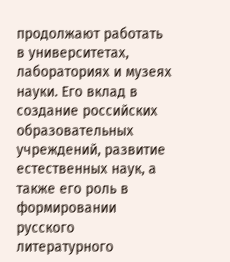продолжают работать в университетах, лабораториях и музеях науки. Его вклад в создание российских образовательных учреждений, развитие естественных наук, а также его роль в формировании русского литературного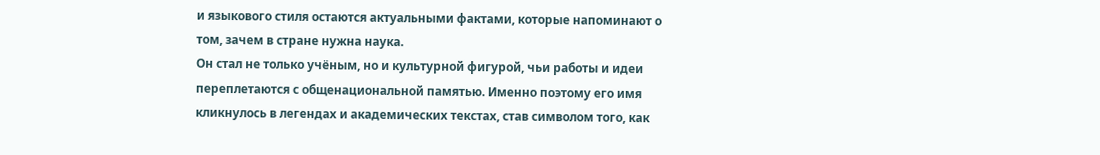и языкового стиля остаются актуальными фактами, которые напоминают о том, зачем в стране нужна наука.
Он стал не только учёным, но и культурной фигурой, чьи работы и идеи переплетаются с общенациональной памятью. Именно поэтому его имя кликнулось в легендах и академических текстах, став символом того, как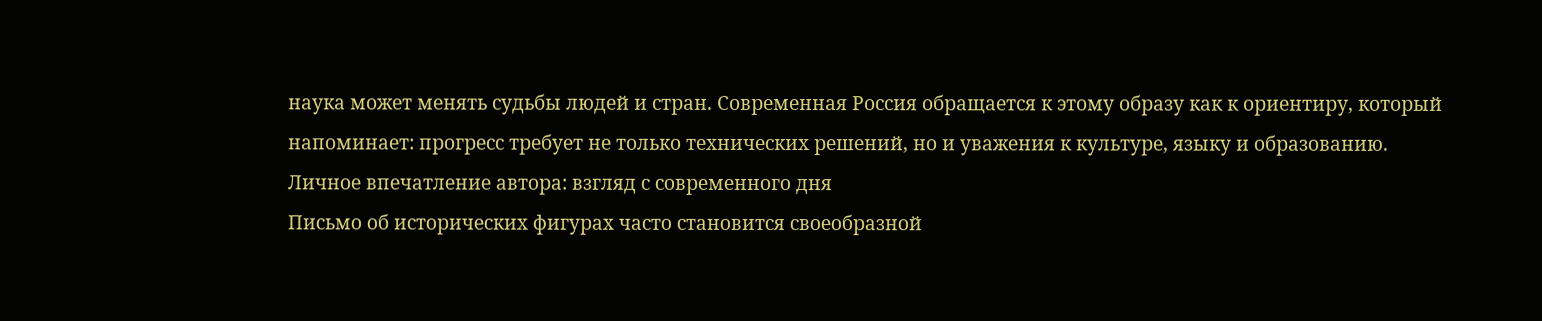наука может менять судьбы людей и стран. Современная Россия обращается к этому образу как к ориентиру, который напоминает: прогресс требует не только технических решений, но и уважения к культуре, языку и образованию.
Личное впечатление автора: взгляд с современного дня
Письмо об исторических фигурах часто становится своеобразной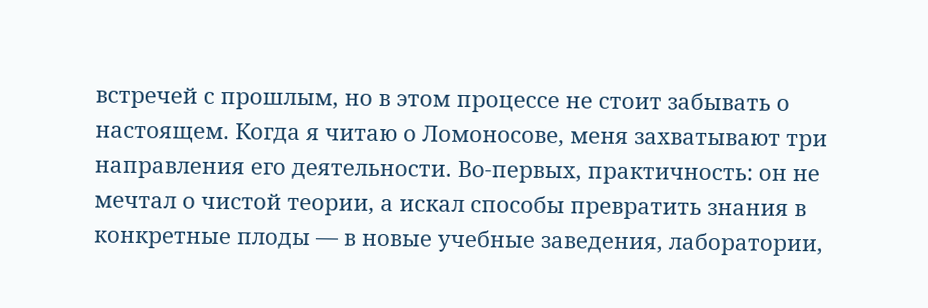встречей с прошлым, но в этом процессе не стоит забывать о настоящем. Когда я читаю о Ломоносове, меня захватывают три направления его деятельности. Во‑первых, практичность: он не мечтал о чистой теории, а искал способы превратить знания в конкретные плоды — в новые учебные заведения, лаборатории,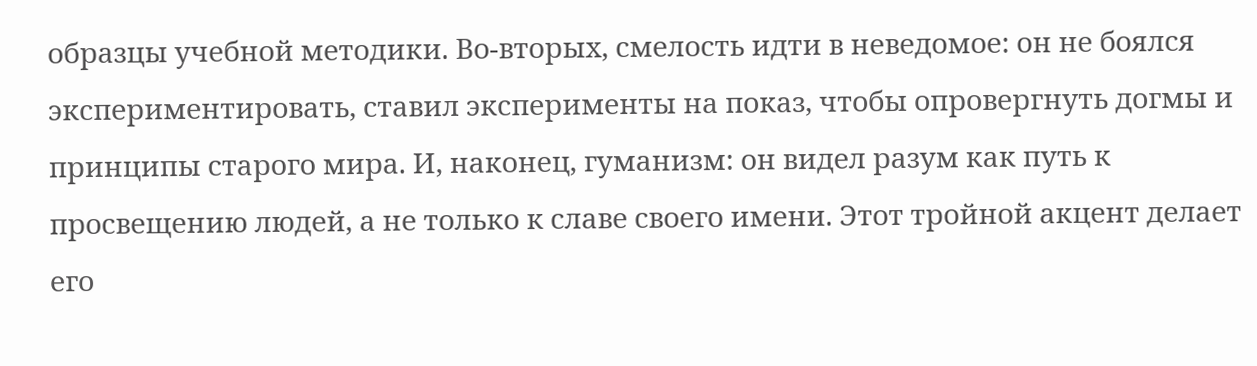образцы учебной методики. Во‑вторых, смелость идти в неведомое: он не боялся экспериментировать, ставил эксперименты на показ, чтобы опровергнуть догмы и принципы старого мира. И, наконец, гуманизм: он видел разум как путь к просвещению людей, а не только к славе своего имени. Этот тройной акцент делает его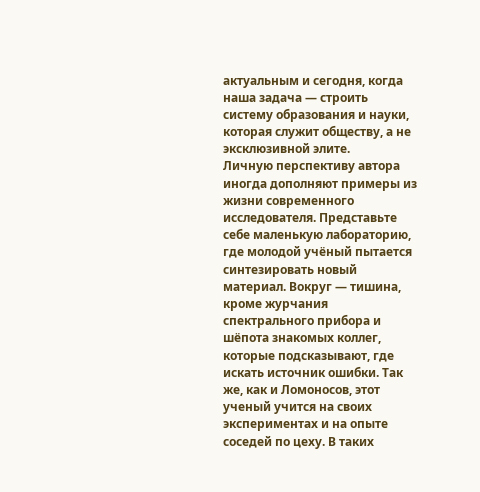актуальным и сегодня, когда наша задача — строить систему образования и науки, которая служит обществу, а не эксклюзивной элите.
Личную перспективу автора иногда дополняют примеры из жизни современного исследователя. Представьте себе маленькую лабораторию, где молодой учёный пытается синтезировать новый материал. Вокруг — тишина, кроме журчания спектрального прибора и шёпота знакомых коллег, которые подсказывают, где искать источник ошибки. Так же, как и Ломоносов, этот ученый учится на своих экспериментах и на опыте соседей по цеху. В таких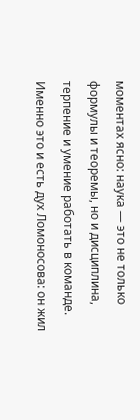моментах ясно: наука — это не только формулы и теоремы, но и дисциплина, терпение и умение работать в команде. Именно это и есть дух Ломоносова: он жил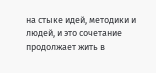на стыке идей, методики и людей, и это сочетание продолжает жить в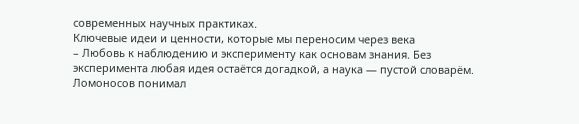современных научных практиках.
Ключевые идеи и ценности, которые мы переносим через века
– Любовь к наблюдению и эксперименту как основам знания. Без эксперимента любая идея остаётся догадкой, а наука — пустой словарём. Ломоносов понимал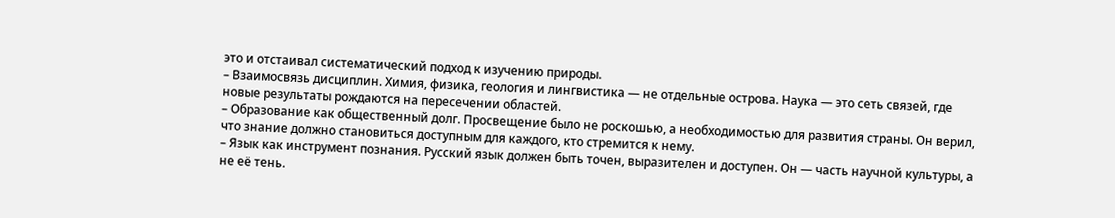это и отстаивал систематический подход к изучению природы.
– Взаимосвязь дисциплин. Химия, физика, геология и лингвистика — не отдельные острова. Наука — это сеть связей, где новые результаты рождаются на пересечении областей.
– Образование как общественный долг. Просвещение было не роскошью, а необходимостью для развития страны. Он верил, что знание должно становиться доступным для каждого, кто стремится к нему.
– Язык как инструмент познания. Русский язык должен быть точен, выразителен и доступен. Он — часть научной культуры, а не её тень.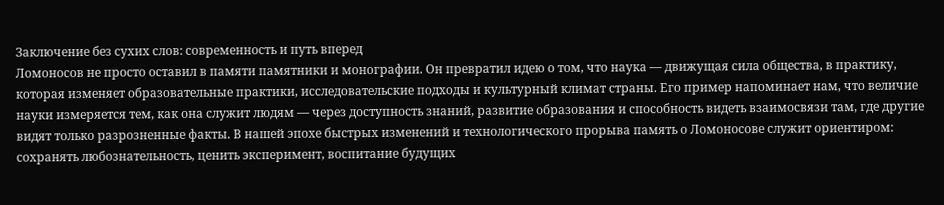Заключение без сухих слов: современность и путь вперед
Ломоносов не просто оставил в памяти памятники и монографии. Он превратил идею о том, что наука — движущая сила общества, в практику, которая изменяет образовательные практики, исследовательские подходы и культурный климат страны. Его пример напоминает нам, что величие науки измеряется тем, как она служит людям — через доступность знаний, развитие образования и способность видеть взаимосвязи там, где другие видят только разрозненные факты. В нашей эпохе быстрых изменений и технологического прорыва память о Ломоносове служит ориентиром: сохранять любознательность, ценить эксперимент, воспитание будущих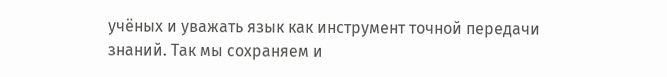учёных и уважать язык как инструмент точной передачи знаний. Так мы сохраняем и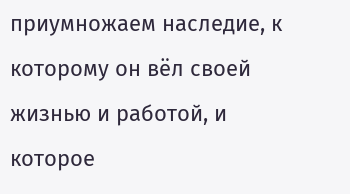приумножаем наследие, к которому он вёл своей жизнью и работой, и которое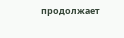продолжает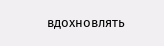вдохновлять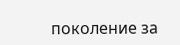поколение за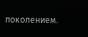поколением.